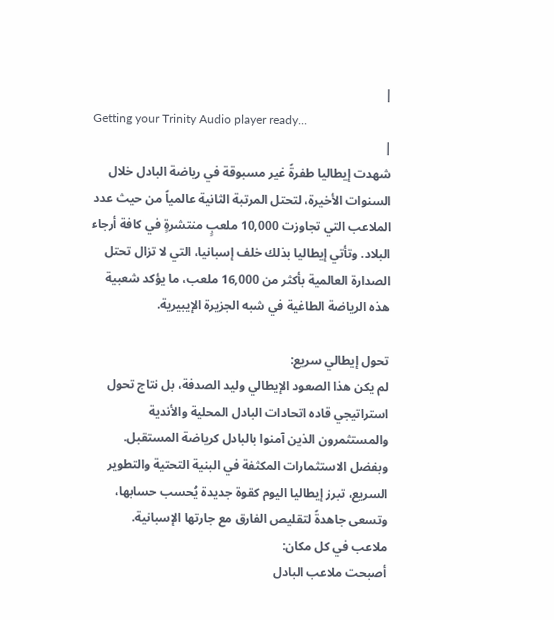|
Getting your Trinity Audio player ready...
|
شهدت إيطاليا طفرةً غير مسبوقة في رياضة البادل خلال السنوات الأخيرة، لتحتل المرتبة الثانية عالمياً من حيث عدد الملاعب التي تجاوزت 10,000 ملعبٍ منتشرةٍ في كافة أرجاء البلاد. وتأتي إيطاليا بذلك خلف إسبانيا، التي لا تزال تحتل الصدارة العالمية بأكثر من 16,000 ملعب، ما يؤكد شعبية هذه الرياضة الطاغية في شبه الجزيرة الإيبيرية.

تحول إيطالي سريع:
لم يكن هذا الصعود الإيطالي وليد الصدفة، بل نتاج تحول استراتيجي قاده اتحادات البادل المحلية والأندية والمستثمرون الذين آمنوا بالبادل كرياضة المستقبل. وبفضل الاستثمارات المكثفة في البنية التحتية والتطوير السريع، تبرز إيطاليا اليوم كقوة جديدة يُحسب حسابها، وتسعى جاهدةً لتقليص الفارق مع جارتها الإسبانية.
ملاعب في كل مكان:
أصبحت ملاعب البادل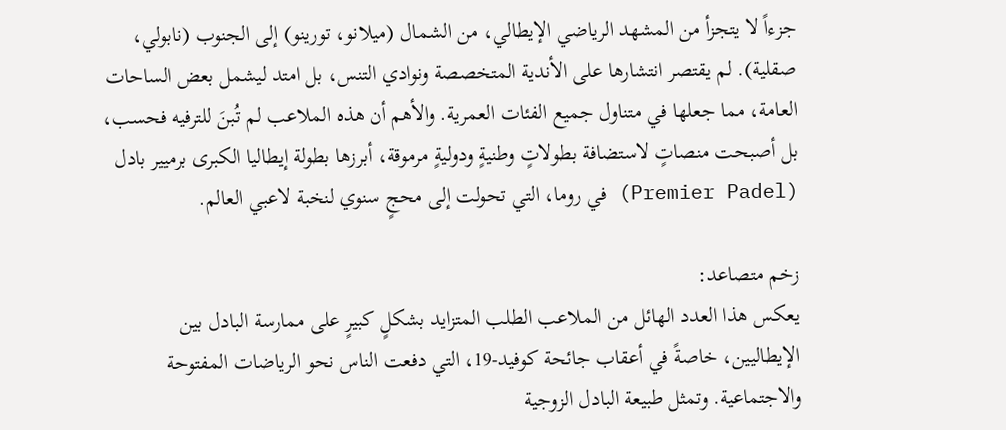جزءاً لا يتجزأ من المشهد الرياضي الإيطالي، من الشمال (ميلانو، تورينو) إلى الجنوب (نابولي، صقلية). لم يقتصر انتشارها على الأندية المتخصصة ونوادي التنس، بل امتد ليشمل بعض الساحات العامة، مما جعلها في متناول جميع الفئات العمرية. والأهم أن هذه الملاعب لم تُبنَ للترفيه فحسب، بل أصبحت منصاتٍ لاستضافة بطولاتٍ وطنيةٍ ودوليةٍ مرموقة، أبرزها بطولة إيطاليا الكبرى برميير بادل (Premier Padel) في روما، التي تحولت إلى محجٍ سنوي لنخبة لاعبي العالم.

زخم متصاعد:
يعكس هذا العدد الهائل من الملاعب الطلب المتزايد بشكلٍ كبيرٍ على ممارسة البادل بين الإيطاليين، خاصةً في أعقاب جائحة كوفيد-19، التي دفعت الناس نحو الرياضات المفتوحة والاجتماعية. وتمثل طبيعة البادل الزوجية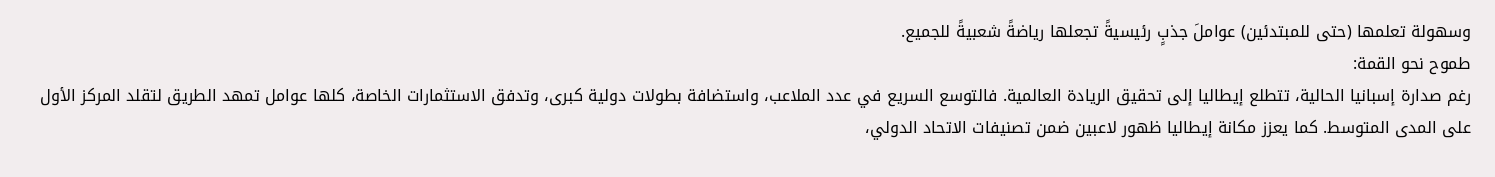وسهولة تعلمها (حتى للمبتدئين) عواملَ جذبٍ رئيسيةً تجعلها رياضةً شعبيةً للجميع.
طموح نحو القمة:
رغم صدارة إسبانيا الحالية، تتطلع إيطاليا إلى تحقيق الريادة العالمية. فالتوسع السريع في عدد الملاعب، واستضافة بطولات دولية كبرى، وتدفق الاستثمارات الخاصة، كلها عوامل تمهد الطريق لتقلد المركز الأول على المدى المتوسط. كما يعزز مكانة إيطاليا ظهور لاعبين ضمن تصنيفات الاتحاد الدولي،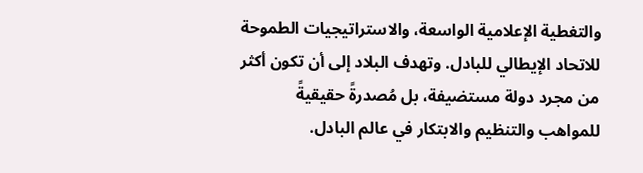والتغطية الإعلامية الواسعة، والاستراتيجيات الطموحة للاتحاد الإيطالي للبادل. وتهدف البلاد إلى أن تكون أكثر من مجرد دولة مستضيفة، بل مُصدرةً حقيقيةً للمواهب والتنظيم والابتكار في عالم البادل.